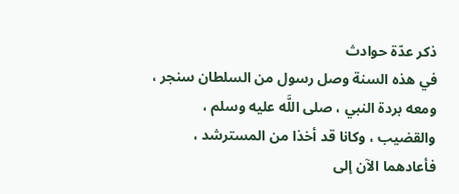ذكر عدّة حوادث
في هذه السنة وصل رسول من السلطان سنجر ، ومعه بردة النبي ، صلى اللَّه عليه وسلم ، والقضيب ، وكانا قد أخذا من المسترشد ، فأعادهما الآن إلى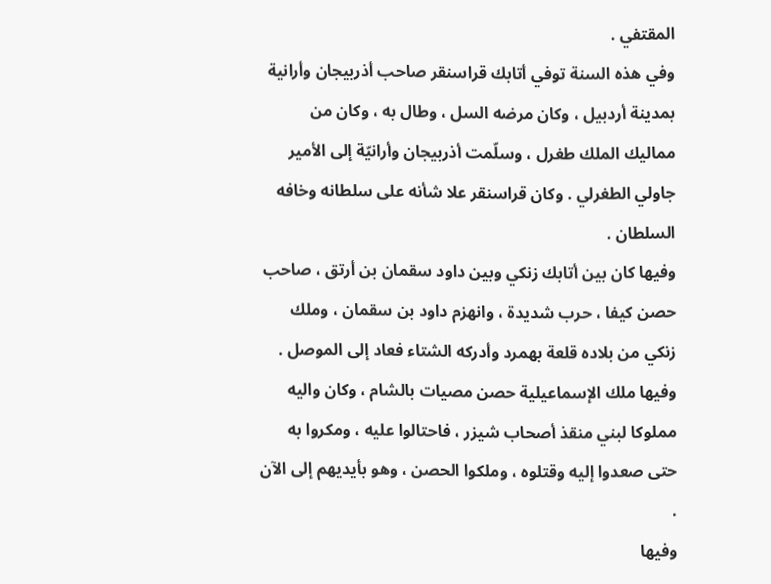المقتفي .
وفي هذه السنة توفي أتابك قراسنقر صاحب أذربيجان وأرانية بمدينة أردبيل ، وكان مرضه السل ، وطال به ، وكان من مماليك الملك طغرل ، وسلّمت أذربيجان وأرانيّة إلى الأمير جاولي الطغرلي . وكان قراسنقر علا شأنه على سلطانه وخافه السلطان .
وفيها كان بين أتابك زنكي وبين داود سقمان بن أرتق ، صاحب حصن كيفا ، حرب شديدة ، وانهزم داود بن سقمان ، وملك زنكي من بلاده قلعة بهمرد وأدركه الشتاء فعاد إلى الموصل .
وفيها ملك الإسماعيلية حصن مصيات بالشام ، وكان واليه مملوكا لبني منقذ أصحاب شيزر ، فاحتالوا عليه ، ومكروا به حتى صعدوا إليه وقتلوه ، وملكوا الحصن ، وهو بأيديهم إلى الآن .
وفيها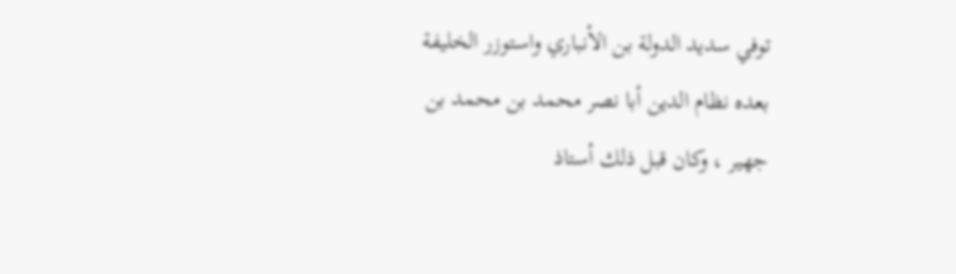توفي سديد الدولة بن الأنباري واستوزر الخليفة بعده نظام الدين أبا نصر محمد بن محمد بن جهير ، وكان قبل ذلك أستاذ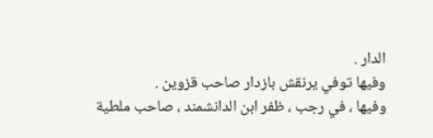الدار .
وفيها توفي يرنقش بازدار صاحب قزوين .
وفيها ، في رجب ، ظفر ابن الدانشمند ، صاحب ملطية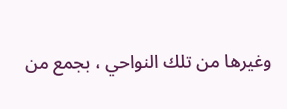وغيرها من تلك النواحي ، بجمع من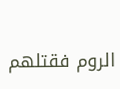الروم فقتلهم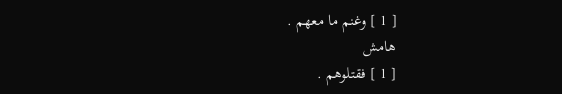[ 1 ] وغنم ما معهم .
هامش
[ 1 ] فقتلوهم .